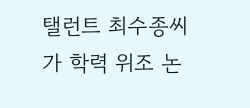탤런트 최수종씨가 학력 위조 논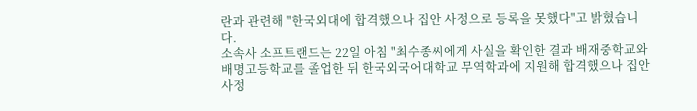란과 관련해 "한국외대에 합격했으나 집안 사정으로 등록을 못했다"고 밝혔습니다.
소속사 소프트랜드는 22일 아침 "최수종씨에게 사실을 확인한 결과 배재중학교와 배명고등학교를 졸업한 뒤 한국외국어대학교 무역학과에 지원해 합격했으나 집안사정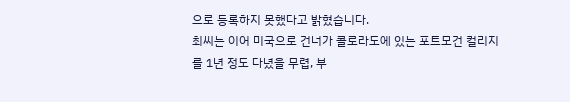으로 등록하지 못했다고 밝혔습니다.
최씨는 이어 미국으로 건너가 콜로라도에 있는 포트모건 컬리지를 1년 정도 다녔을 무렵, 부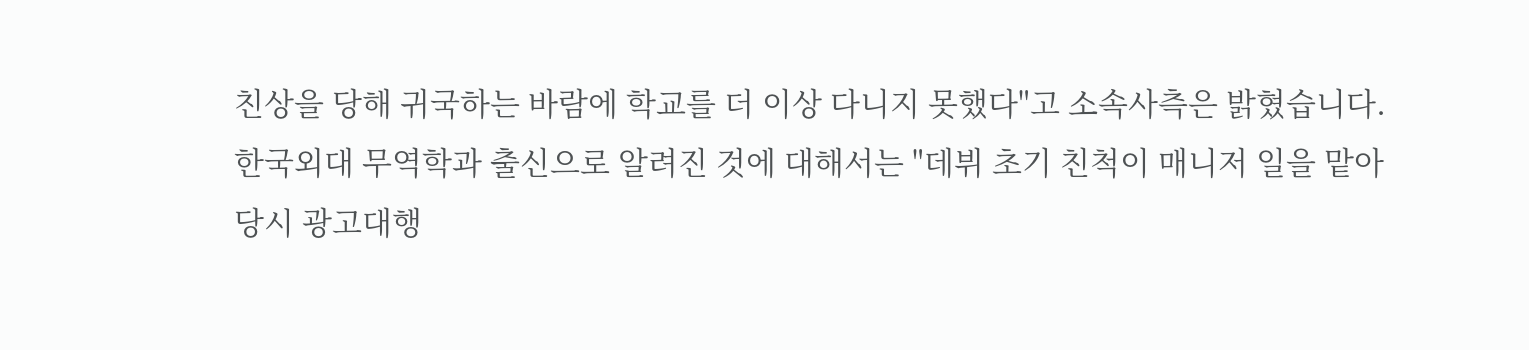친상을 당해 귀국하는 바람에 학교를 더 이상 다니지 못했다"고 소속사측은 밝혔습니다.
한국외대 무역학과 출신으로 알려진 것에 대해서는 "데뷔 초기 친척이 매니저 일을 맡아 당시 광고대행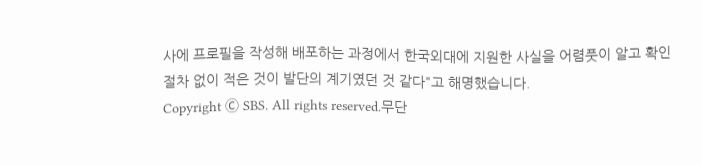사에 프로필을 작성해 배포하는 과정에서 한국외대에 지원한 사실을 어렴풋이 알고 확인절차 없이 적은 것이 발단의 계기였던 것 같다"고 해명했습니다.
Copyright Ⓒ SBS. All rights reserved.무단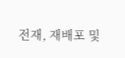전재, 재배포 및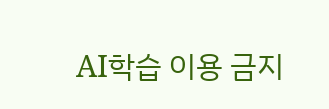AI학습 이용 금지